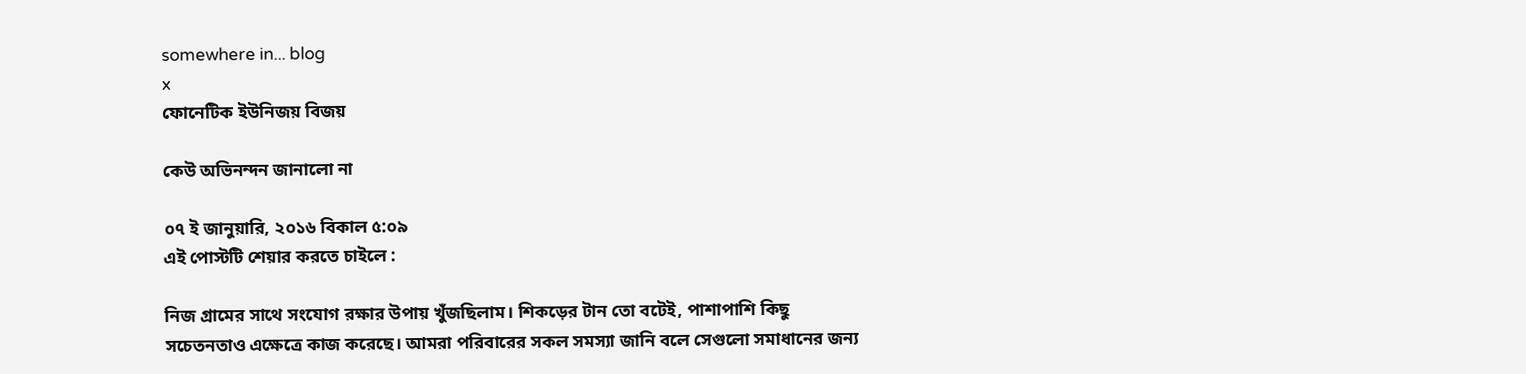somewhere in... blog
x
ফোনেটিক ইউনিজয় বিজয়

কেউ অভিনন্দন জানালো না

০৭ ই জানুয়ারি, ২০১৬ বিকাল ৫:০৯
এই পোস্টটি শেয়ার করতে চাইলে :

নিজ গ্রামের সাথে সংযোগ রক্ষার উপায় খুঁজছিলাম। শিকড়ের টান তো বটেই, পাশাপাশি কিছু সচেতনতাও এক্ষেত্রে কাজ করেছে। আমরা পরিবারের সকল সমস্যা জানি বলে সেগুলো সমাধানের জন্য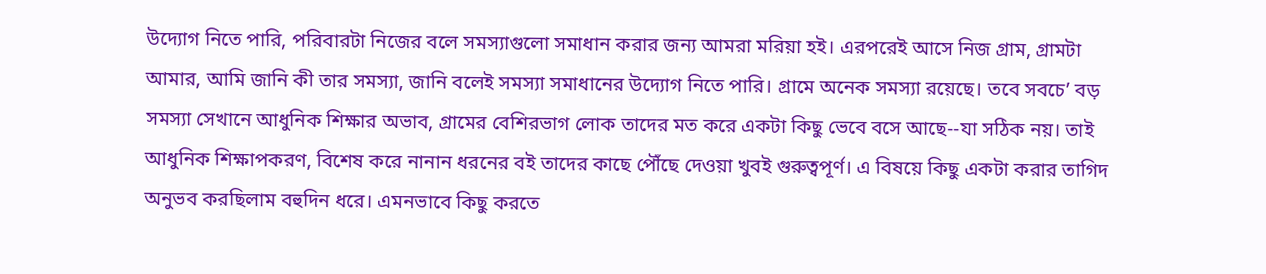উদ্যোগ নিতে পারি, পরিবারটা নিজের বলে সমস্যাগুলো সমাধান করার জন্য আমরা মরিয়া হই। এরপরেই আসে নিজ গ্রাম, গ্রামটা আমার, আমি জানি কী তার সমস্যা, জানি বলেই সমস্যা সমাধানের উদ্যোগ নিতে পারি। গ্রামে অনেক সমস্যা রয়েছে। তবে সবচে’ বড় সমস্যা সেখানে আধুনিক শিক্ষার অভাব, গ্রামের বেশিরভাগ লোক তাদের মত করে একটা কিছু ভেবে বসে আছে--যা সঠিক নয়। তাই আধুনিক শিক্ষাপকরণ, বিশেষ করে নানান ধরনের বই তাদের কাছে পৌঁছে দেওয়া খুবই গুরুত্বপূর্ণ। এ বিষয়ে কিছু একটা করার তাগিদ অনুভব করছিলাম বহুদিন ধরে। এমনভাবে কিছু করতে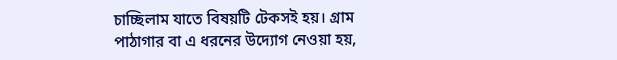চাচ্ছিলাম যাতে বিষয়টি টেকসই হয়। গ্রাম পাঠাগার বা এ ধরনের উদ্যোগ নেওয়া হয়,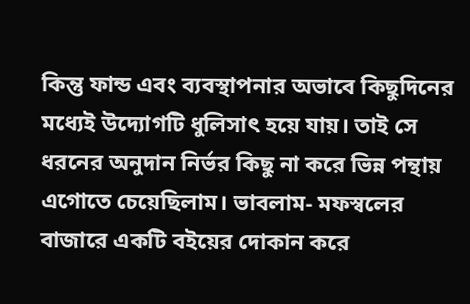কিন্তু ফান্ড এবং ব্যবস্থাপনার অভাবে কিছুদিনের মধ্যেই উদ্যোগটি ধুলিসাৎ হয়ে যায়। তাই সে ধরনের অনুদান নির্ভর কিছু না করে ভিন্ন পন্থায় এগোতে চেয়েছিলাম। ভাবলাম- মফস্বলের বাজারে একটি বইয়ের দোকান করে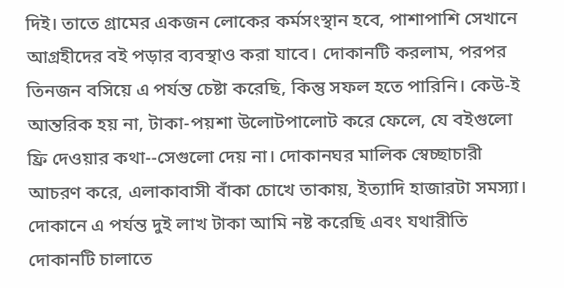দিই। তাতে গ্রামের একজন লোকের কর্মসংস্থান হবে, পাশাপাশি সেখানে আগ্রহীদের বই পড়ার ব্যবস্থাও করা যাবে। দোকানটি করলাম, পরপর তিনজন বসিয়ে এ পর্যন্ত চেষ্টা করেছি, কিন্তু সফল হতে পারিনি। কেউ-ই আন্তরিক হয় না, টাকা-পয়শা উলোটপালোট করে ফেলে, যে বইগুলো ফ্রি দেওয়ার কথা--সেগুলো দেয় না। দোকানঘর মালিক স্বেচ্ছাচারী আচরণ করে, এলাকাবাসী বাঁকা চোখে তাকায়, ইত্যাদি হাজারটা সমস্যা। দোকানে এ পর্যন্ত দুই লাখ টাকা আমি নষ্ট করেছি এবং যথারীতি দোকানটি চালাতে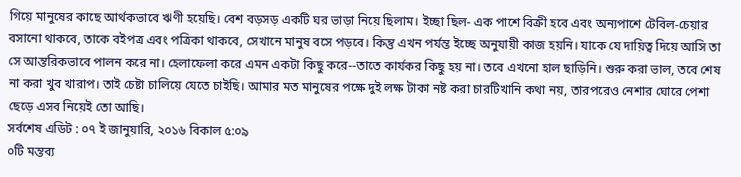গিয়ে মানুষের কাছে আর্থকভাবে ঋণী হয়েছি। বেশ বড়সড় একটি ঘর ভাড়া নিয়ে ছিলাম। ইচ্ছা ছিল- এক পাশে বিক্রী হবে এবং অন্যপাশে টেবিল-চেয়ার বসানো থাকবে, তাকে বইপত্র এবং পত্রিকা থাকবে, সেখানে মানুষ বসে পড়বে। কিন্তু এখন পর্যন্ত ইচ্ছে অনুযায়ী কাজ হয়নি। যাকে যে দায়িত্ব দিয়ে আসি তা সে আন্তরিকভাবে পালন করে না। হেলাফেলা করে এমন একটা কিছু করে--তাতে কার্যকর কিছু হয় না। তবে এখনো হাল ছাড়িনি। শুরু করা ভাল, তবে শেষ না করা খুব খারাপ। তাই চেষ্টা চালিয়ে যেতে চাইছি। আমার মত মানুষের পক্ষে দুই লক্ষ টাকা নষ্ট করা চারটিখানি কথা নয়, তারপরেও নেশার ঘোরে পেশা ছেড়ে এসব নিয়েই তো আছি।
সর্বশেষ এডিট : ০৭ ই জানুয়ারি, ২০১৬ বিকাল ৫:০৯
০টি মন্তব্য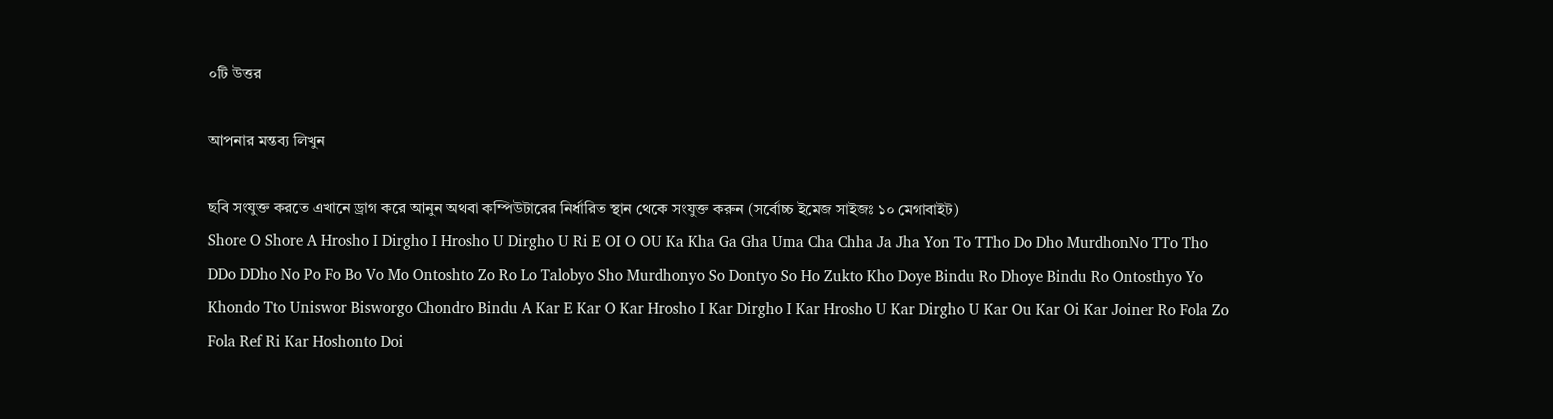০টি উত্তর

আপনার মন্তব্য লিখুন

ছবি সংযুক্ত করতে এখানে ড্রাগ করে আনুন অথবা কম্পিউটারের নির্ধারিত স্থান থেকে সংযুক্ত করুন (সর্বোচ্চ ইমেজ সাইজঃ ১০ মেগাবাইট)
Shore O Shore A Hrosho I Dirgho I Hrosho U Dirgho U Ri E OI O OU Ka Kha Ga Gha Uma Cha Chha Ja Jha Yon To TTho Do Dho MurdhonNo TTo Tho DDo DDho No Po Fo Bo Vo Mo Ontoshto Zo Ro Lo Talobyo Sho Murdhonyo So Dontyo So Ho Zukto Kho Doye Bindu Ro Dhoye Bindu Ro Ontosthyo Yo Khondo Tto Uniswor Bisworgo Chondro Bindu A Kar E Kar O Kar Hrosho I Kar Dirgho I Kar Hrosho U Kar Dirgho U Kar Ou Kar Oi Kar Joiner Ro Fola Zo Fola Ref Ri Kar Hoshonto Doi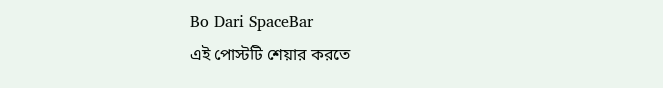Bo Dari SpaceBar
এই পোস্টটি শেয়ার করতে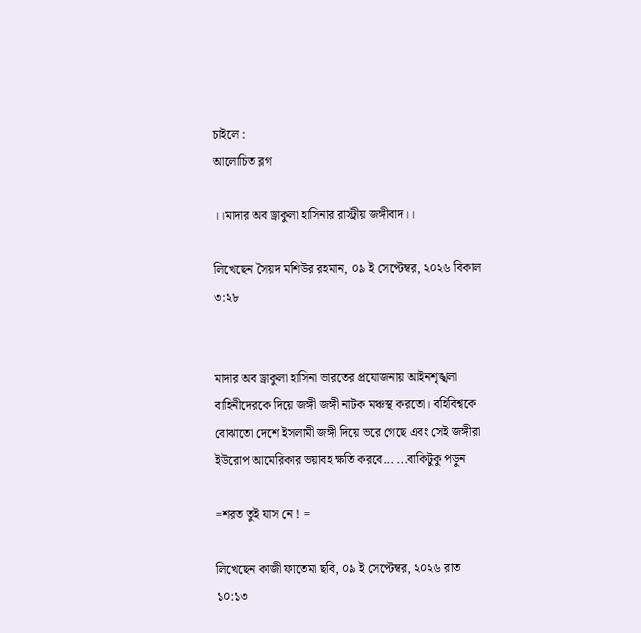চাইলে :
আলোচিত ব্লগ

।।মাদার অব ড্রাকুলা হাসিনার রাস্ট্রীয় জঙ্গীবাদ।।

লিখেছেন সৈয়দ মশিউর রহমান, ০৯ ই সেপ্টেম্বর, ২০২৬ বিকাল ৩:২৮


মাদার অব ড্রাকুলা হাসিনা ভারতের প্রযোজনায় আইনশৃঙ্খলা বাহিনীদেরকে দিয়ে জঙ্গী জঙ্গী নাটক মঞ্চস্থ করতো। বহিবিশ্বকে বোঝাতো দেশে ইসলামী জঙ্গী দিয়ে ভরে গেছে এবং সেই জঙ্গীরা ইউরোপ আমেরিকার ভয়াবহ ক্ষতি করবে... ...বাকিটুকু পড়ুন

=শরত তুই যাস নে ! =

লিখেছেন কাজী ফাতেমা ছবি, ০৯ ই সেপ্টেম্বর, ২০২৬ রাত ১০:১৩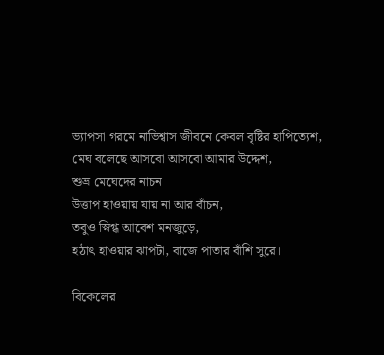ভ্যাপসা গরমে নাভিশ্বাস জীবনে কেবল বৃষ্টির হাপিত্যেশ,
মেঘ বলেছে আসবো আসবো আমার উদ্দেশ,
শুভ্র মেঘেদের নাচন
উত্তাপ হাওয়ায় যায় না আর বাঁচন,
তবুও স্নিগ্ধ আবেশ মনজুড়ে,
হঠাৎ হাওয়ার ঝাপটা, বাজে পাতার বাঁশি সুরে।

বিকেলের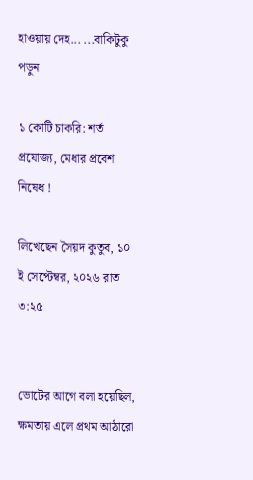হাওয়ায় দেহ... ...বাকিটুকু পড়ুন

১ কোটি চাকরি: শর্ত প্রযোজ্য, মেধার প্রবেশ নিষেধ !

লিখেছেন সৈয়দ কুতুব, ১০ ই সেপ্টেম্বর, ২০২৬ রাত ৩:২৫


ভোটের আগে বলা হয়েছিল, ক্ষমতায় এলে প্রথম আঠারো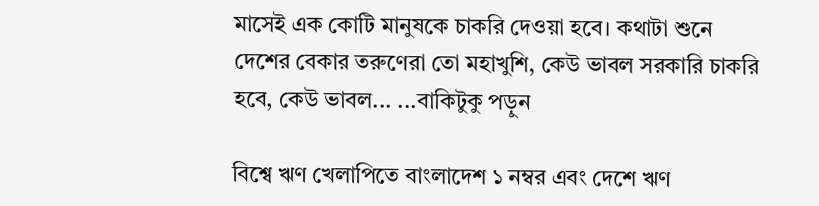মাসেই এক কোটি মানুষকে চাকরি দেওয়া হবে। কথাটা শুনে দেশের বেকার তরুণেরা তো মহাখুশি, কেউ ভাবল সরকারি চাকরি হবে, কেউ ভাবল... ...বাকিটুকু পড়ুন

বিশ্বে ঋণ খেলাপিতে বাংলাদেশ ১ নম্বর এবং দেশে ঋণ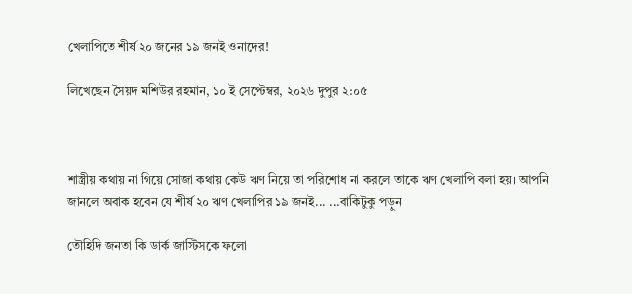খেলাপিতে শীর্ষ ২০ জনের ১৯ জনই ওনাদের!

লিখেছেন সৈয়দ মশিউর রহমান, ১০ ই সেপ্টেম্বর, ২০২৬ দুপুর ২:০৫



শাস্ত্রীয় কথায় না গিয়ে সোজা কথায় কেউ ঋণ নিয়ে তা পরিশোধ না করলে তাকে ঋণ খেলাপি বলা হয়। আপনি জানলে অবাক হবেন যে শীর্ষ ২০ ঋণ খেলাপির ১৯ জনই... ...বাকিটুকু পড়ুন

তৌহিদি জনতা কি ডার্ক জাস্টিসকে ফলো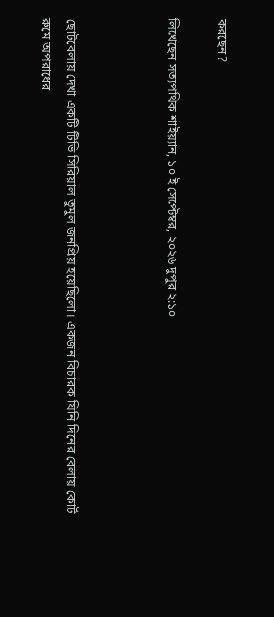করছেন?

লিখেছেন সত্যপথিক শাইয়্যান, ১০ ই সেপ্টেম্বর, ২০২৬ দুপুর ২:১০



ছোটবেলায় দেখা একটি টিভি সিরিয়াল তুমুল জনপ্রিয় হয়েছিলো। একজন বিচারক যিনি দিনের বেলায় কোর্ট রুমে অপরাধের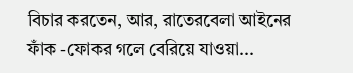বিচার করতেন, আর, রাতেরবেলা আইনের ফাঁক -ফোকর গলে বেরিয়ে যাওয়া...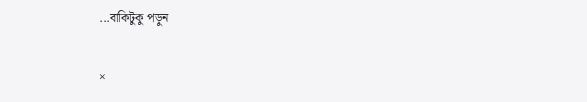...বাকিটুকু পড়ুন

×